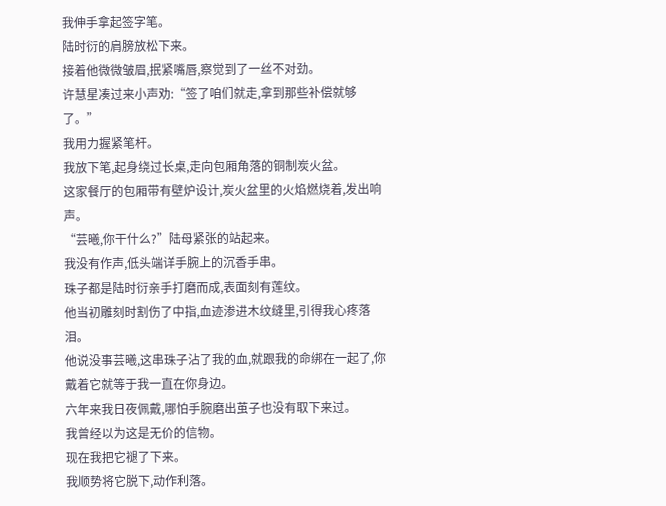我伸手拿起签字笔。
陆时衍的肩膀放松下来。
接着他微微皱眉,抿紧嘴唇,察觉到了一丝不对劲。
许慧星凑过来小声劝:“签了咱们就走,拿到那些补偿就够了。”
我用力握紧笔杆。
我放下笔,起身绕过长桌,走向包厢角落的铜制炭火盆。
这家餐厅的包厢带有壁炉设计,炭火盆里的火焰燃烧着,发出响声。
“芸曦,你干什么?”陆母紧张的站起来。
我没有作声,低头端详手腕上的沉香手串。
珠子都是陆时衍亲手打磨而成,表面刻有莲纹。
他当初雕刻时割伤了中指,血迹渗进木纹缝里,引得我心疼落泪。
他说没事芸曦,这串珠子沾了我的血,就跟我的命绑在一起了,你戴着它就等于我一直在你身边。
六年来我日夜佩戴,哪怕手腕磨出茧子也没有取下来过。
我曾经以为这是无价的信物。
现在我把它褪了下来。
我顺势将它脱下,动作利落。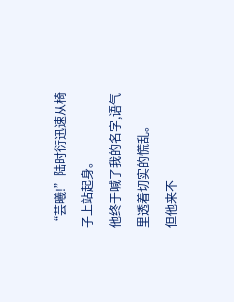“芸曦!”陆时衍迅速从椅子上站起身。
他终于喊了我的名字,语气里透着切实的慌乱。
但他来不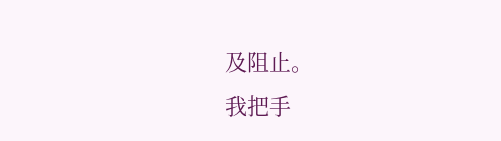及阻止。
我把手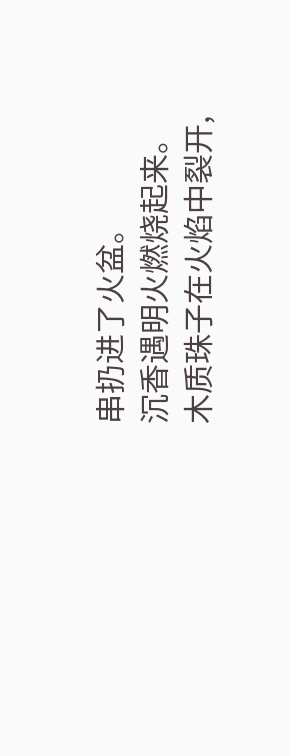串扔进了火盆。
沉香遇明火燃烧起来。
木质珠子在火焰中裂开,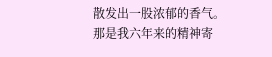散发出一股浓郁的香气。
那是我六年来的精神寄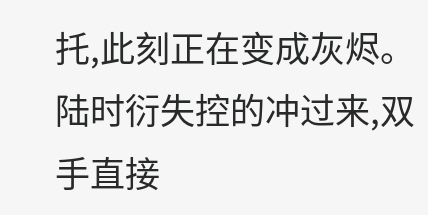托,此刻正在变成灰烬。
陆时衍失控的冲过来,双手直接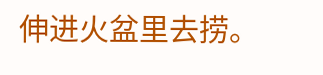伸进火盆里去捞。